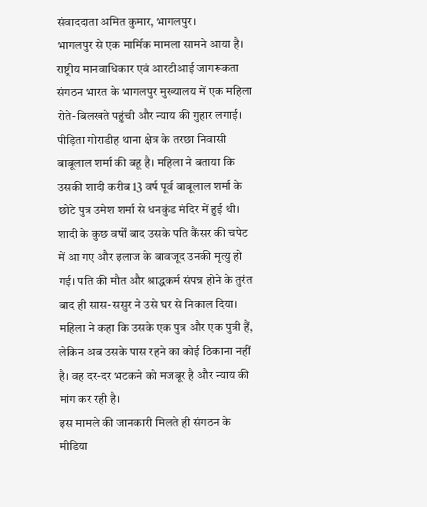संवाददाता अमित कुमार, भागलपुर।
भागलपुर से एक मार्मिक मामला सामने आया है। राष्ट्रीय मानवाधिकार एवं आरटीआई जागरूकता संगठन भारत के भागलपुर मुख्यालय में एक महिला रोते-बिलखते पहुंची और न्याय की गुहार लगाई।
पीड़िता गोराडीह थाना क्षेत्र के तरछा निवासी बाबूलाल शर्मा की बहू है। महिला ने बताया कि उसकी शादी करीब 13 वर्ष पूर्व बाबूलाल शर्मा के छोटे पुत्र उमेश शर्मा से धनकुंड मंदिर में हुई थी। शादी के कुछ वर्षों बाद उसके पति कैंसर की चपेट में आ गए और इलाज के बावजूद उनकी मृत्यु हो गई। पति की मौत और श्राद्धकर्म संपन्न होने के तुरंत बाद ही सास-ससुर ने उसे घर से निकाल दिया।
महिला ने कहा कि उसके एक पुत्र और एक पुत्री हैं, लेकिन अब उसके पास रहने का कोई ठिकाना नहीं है। वह दर-दर भटकने को मजबूर है और न्याय की मांग कर रही है।
इस मामले की जानकारी मिलते ही संगठन के मीडिया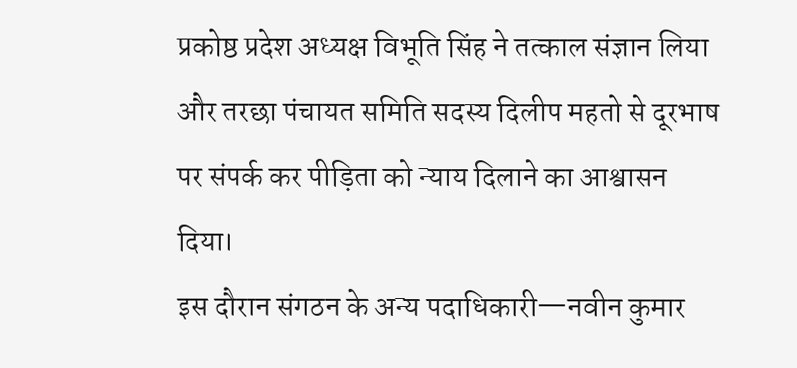प्रकोष्ठ प्रदेश अध्यक्ष विभूति सिंह ने तत्काल संज्ञान लिया और तरछा पंचायत समिति सदस्य दिलीप महतो से दूरभाष पर संपर्क कर पीड़िता को न्याय दिलाने का आश्वासन दिया।
इस दौरान संगठन के अन्य पदाधिकारी—नवीन कुमार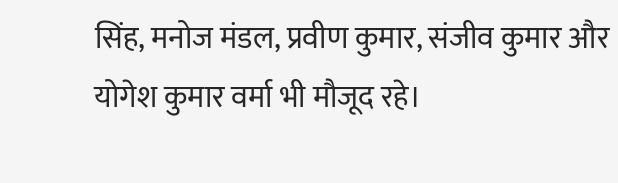सिंह, मनोज मंडल, प्रवीण कुमार, संजीव कुमार और योगेश कुमार वर्मा भी मौजूद रहे।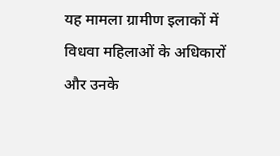यह मामला ग्रामीण इलाकों में विधवा महिलाओं के अधिकारों और उनके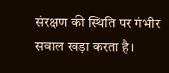संरक्षण की स्थिति पर गंभीर सवाल खड़ा करता है।